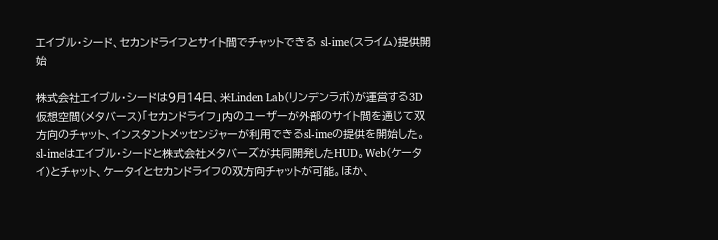エイブル・シード、セカンドライフとサイト間でチャットできる sl-ime(スライム)提供開始

株式会社エイブル・シードは9月14日、米Linden Lab(リンデンラボ)が運営する3D仮想空間(メタバース)「セカンドライフ」内のユーザーが外部のサイト間を通じて双方向のチャット、インスタントメッセンジャーが利用できるsl-imeの提供を開始した。
sl-imeはエイブル・シードと株式会社メタバーズが共同開発したHUD。Web(ケータイ)とチャット、ケータイとセカンドライフの双方向チャットが可能。ほか、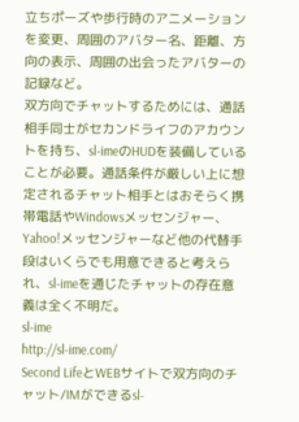立ちポーズや歩行時のアニメーションを変更、周囲のアバター名、距離、方向の表示、周囲の出会ったアバターの記録など。
双方向でチャットするためには、通話相手同士がセカンドライフのアカウントを持ち、sl-imeのHUDを装備していることが必要。通話条件が厳しい上に想定されるチャット相手とはおそらく携帯電話やWindowsメッセンジャー、Yahoo!メッセンジャーなど他の代替手段はいくらでも用意できると考えられ、sl-imeを通じたチャットの存在意義は全く不明だ。
sl-ime
http://sl-ime.com/
Second LifeとWEBサイトで双方向のチャット/IMができるsl-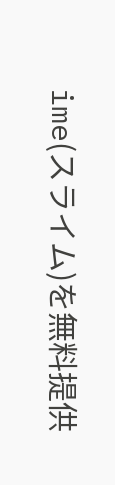ime(スライム)を無料提供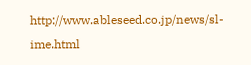http://www.ableseed.co.jp/news/sl-ime.html